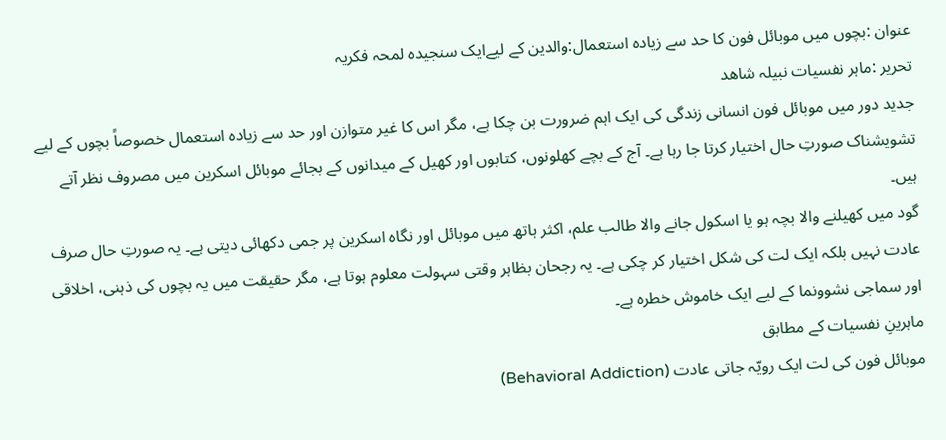عنوان :بچوں میں موبائل فون کا حد سے زیادہ استعمال:والدین کے لیےایک سنجیدہ لمحہ فکریہ
تحریر :ماہر نفسیات نبیلہ شاھد
جدید دور میں موبائل فون انسانی زندگی کی ایک اہم ضرورت بن چکا ہے، مگر اس کا غیر متوازن اور حد سے زیادہ استعمال خصوصاً بچوں کے لیے تشویشناک صورتِ حال اختیار کرتا جا رہا ہے۔ آج کے بچے کھلونوں، کتابوں اور کھیل کے میدانوں کے بجائے موبائل اسکرین میں مصروف نظر آتے ہیں۔
گود میں کھیلنے والا بچہ ہو یا اسکول جانے والا طالب علم، اکثر ہاتھ میں موبائل اور نگاہ اسکرین پر جمی دکھائی دیتی ہے۔ یہ صورتِ حال صرف عادت نہیں بلکہ ایک لت کی شکل اختیار کر چکی ہے۔ یہ رجحان بظاہر وقتی سہولت معلوم ہوتا ہے، مگر حقیقت میں یہ بچوں کی ذہنی، اخلاقی اور سماجی نشوونما کے لیے ایک خاموش خطرہ ہے۔
ماہرینِ نفسیات کے مطابق
موبائل فون کی لت ایک رویّہ جاتی عادت (Behavioral Addiction)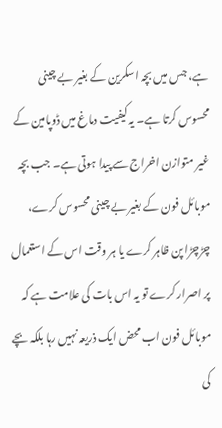ہے، جس میں بچہ اسکرین کے بغیر بے چینی محسوس کرتا ہے۔ یہ کیفیت دماغ میں ڈوپامین کے غیر متوازن اخراج سے پیدا ہوتی ہے۔ جب بچہ موبائل فون کے بغیر بے چینی محسوس کرے، چڑچڑا پن ظاہر کرے یا ہر وقت اس کے استعمال پر اصرار کرے تو یہ اس بات کی علامت ہے کہ موبائل فون اب محض ایک ذریعہ نہیں رہا بلکہ بچے کی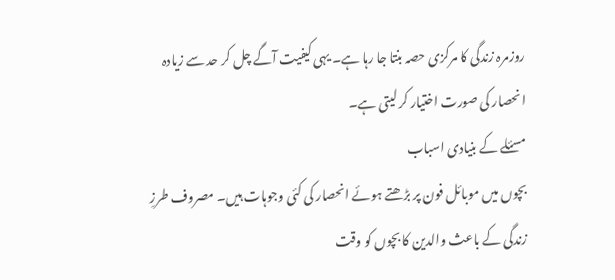روزمرہ زندگی کا مرکزی حصہ بنتا جا رہا ہے۔ یہی کیفیت آگے چل کر حد سے زیادہ انحصار کی صورت اختیار کر لیتی ہے۔
مسئلے کے بنیادی اسباب
بچوں میں موبائل فون پر بڑھتے ہوئے انحصار کی کئی وجوہات ہیں۔ مصروف طرزِ زندگی کے باعث والدین کا بچوں کو وقت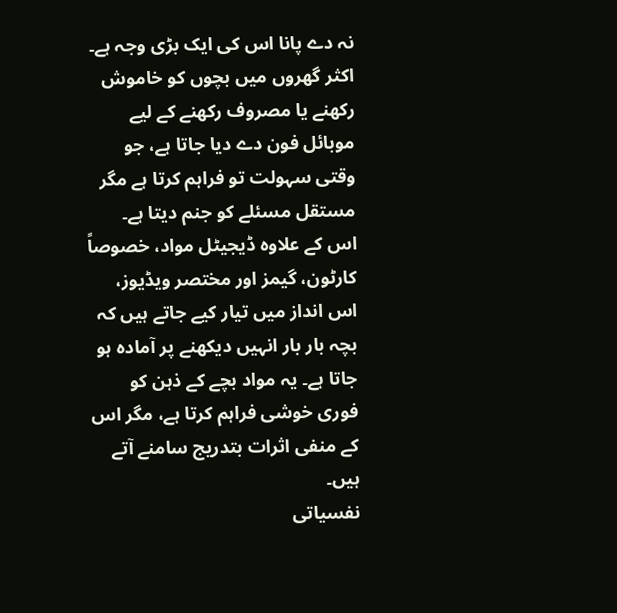نہ دے پانا اس کی ایک بڑی وجہ ہے۔ اکثر گھروں میں بچوں کو خاموش رکھنے یا مصروف رکھنے کے لیے موبائل فون دے دیا جاتا ہے، جو وقتی سہولت تو فراہم کرتا ہے مگر مستقل مسئلے کو جنم دیتا ہے۔
اس کے علاوہ ڈیجیٹل مواد، خصوصاً کارٹون، گیمز اور مختصر ویڈیوز، اس انداز میں تیار کیے جاتے ہیں کہ بچہ بار بار انہیں دیکھنے پر آمادہ ہو جاتا ہے۔ یہ مواد بچے کے ذہن کو فوری خوشی فراہم کرتا ہے، مگر اس کے منفی اثرات بتدریج سامنے آتے ہیں۔
نفسیاتی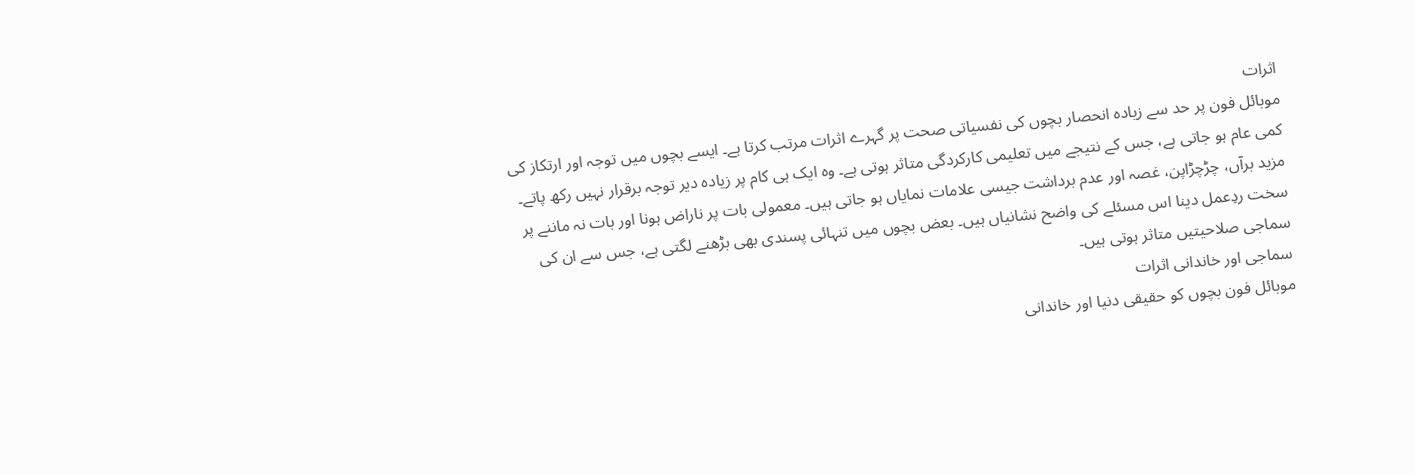اثرات
موبائل فون پر حد سے زیادہ انحصار بچوں کی نفسیاتی صحت پر گہرے اثرات مرتب کرتا ہے۔ ایسے بچوں میں توجہ اور ارتکاز کی کمی عام ہو جاتی ہے، جس کے نتیجے میں تعلیمی کارکردگی متاثر ہوتی ہے۔ وہ ایک ہی کام پر زیادہ دیر توجہ برقرار نہیں رکھ پاتے۔
مزید برآں، چڑچڑاپن، غصہ اور عدم برداشت جیسی علامات نمایاں ہو جاتی ہیں۔ معمولی بات پر ناراض ہونا اور بات نہ ماننے پر سخت ردِعمل دینا اس مسئلے کی واضح نشانیاں ہیں۔ بعض بچوں میں تنہائی پسندی بھی بڑھنے لگتی ہے، جس سے ان کی سماجی صلاحیتیں متاثر ہوتی ہیں۔
سماجی اور خاندانی اثرات
موبائل فون بچوں کو حقیقی دنیا اور خاندانی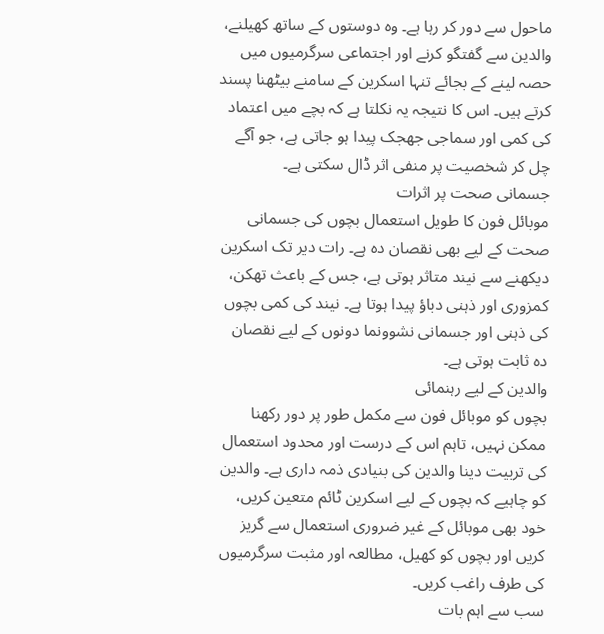ماحول سے دور کر رہا ہے۔ وہ دوستوں کے ساتھ کھیلنے، والدین سے گفتگو کرنے اور اجتماعی سرگرمیوں میں حصہ لینے کے بجائے تنہا اسکرین کے سامنے بیٹھنا پسند کرتے ہیں۔ اس کا نتیجہ یہ نکلتا ہے کہ بچے میں اعتماد کی کمی اور سماجی جھجک پیدا ہو جاتی ہے، جو آگے چل کر شخصیت پر منفی اثر ڈال سکتی ہے۔
جسمانی صحت پر اثرات
موبائل فون کا طویل استعمال بچوں کی جسمانی صحت کے لیے بھی نقصان دہ ہے۔ رات دیر تک اسکرین دیکھنے سے نیند متاثر ہوتی ہے، جس کے باعث تھکن، کمزوری اور ذہنی دباؤ پیدا ہوتا ہے۔ نیند کی کمی بچوں کی ذہنی اور جسمانی نشوونما دونوں کے لیے نقصان دہ ثابت ہوتی ہے۔
والدین کے لیے رہنمائی
بچوں کو موبائل فون سے مکمل طور پر دور رکھنا ممکن نہیں، تاہم اس کے درست اور محدود استعمال کی تربیت دینا والدین کی بنیادی ذمہ داری ہے۔ والدین کو چاہیے کہ بچوں کے لیے اسکرین ٹائم متعین کریں، خود بھی موبائل کے غیر ضروری استعمال سے گریز کریں اور بچوں کو کھیل، مطالعہ اور مثبت سرگرمیوں کی طرف راغب کریں۔
سب سے اہم بات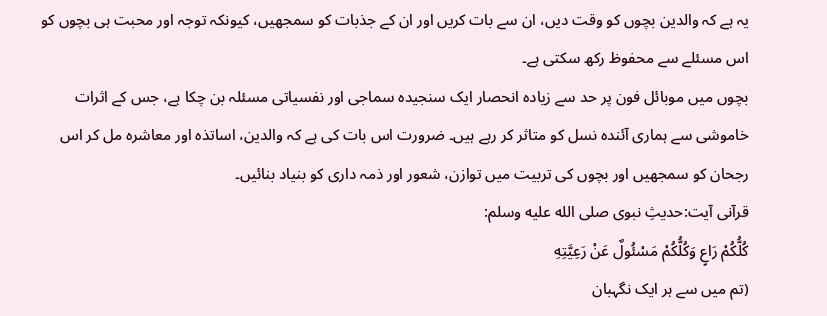یہ ہے کہ والدین بچوں کو وقت دیں، ان سے بات کریں اور ان کے جذبات کو سمجھیں، کیونکہ توجہ اور محبت ہی بچوں کو اس مسئلے سے محفوظ رکھ سکتی ہے۔
بچوں میں موبائل فون پر حد سے زیادہ انحصار ایک سنجیدہ سماجی اور نفسیاتی مسئلہ بن چکا ہے، جس کے اثرات خاموشی سے ہماری آئندہ نسل کو متاثر کر رہے ہیں۔ ضرورت اس بات کی ہے کہ والدین، اساتذہ اور معاشرہ مل کر اس رجحان کو سمجھیں اور بچوں کی تربیت میں توازن، شعور اور ذمہ داری کو بنیاد بنائیں۔
قرآنی آیت:حدیثِ نبوی صلى الله عليه وسلم:
كُلُّكُمْ رَاعٍ وَكُلُّكُمْ مَسْئُولٌ عَنْ رَعِيَّتِهِ
(تم میں سے ہر ایک نگہبان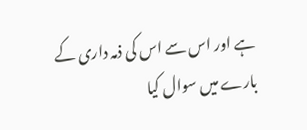ہے اور اس سے اس کی ذمہ داری کے بارے میں سوال کیا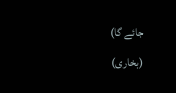جائے گا)
(بخاری)